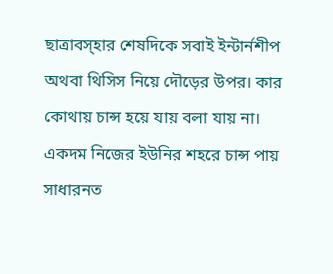ছাত্রাবস্হার শেষদিকে সবাই ইন্টার্নশীপ অথবা থিসিস নিয়ে দৌড়ের উপর। কার কোথায় চান্স হয়ে যায় বলা যায় না। একদম নিজের ইউনির শহরে চান্স পায় সাধারনত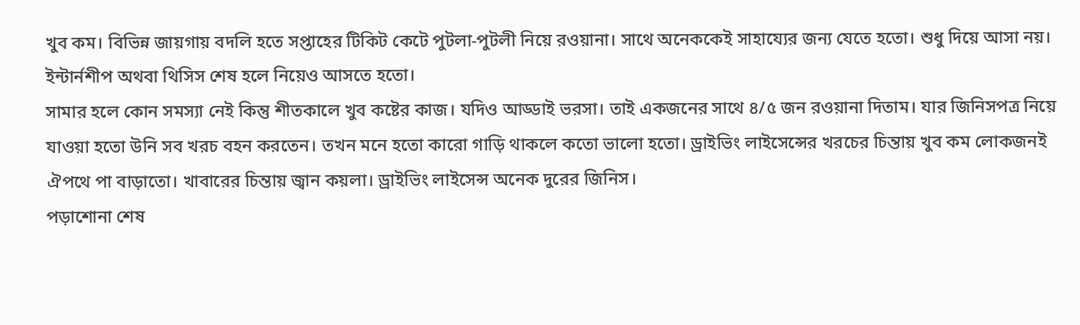খুব কম। বিভিন্ন জায়গায় বদলি হতে সপ্তাহের টিকিট কেটে পুটলা-পুটলী নিয়ে রওয়ানা। সাথে অনেককেই সাহায্যের জন্য যেতে হতো। শুধু দিয়ে আসা নয়। ইন্টার্নশীপ অথবা থিসিস শেষ হলে নিয়েও আসতে হতো।
সামার হলে কোন সমস্যা নেই কিন্তু শীতকালে খুব কষ্টের কাজ। যদিও আড্ডাই ভরসা। তাই একজনের সাথে ৪/৫ জন রওয়ানা দিতাম। যার জিনিসপত্র নিয়ে যাওয়া হতো উনি সব খরচ বহন করতেন। তখন মনে হতো কারো গাড়ি থাকলে কতো ভালো হতো। ড্রাইভিং লাইসেন্সের খরচের চিন্তায় খুব কম লোকজনই ঐপথে পা বাড়াতো। খাবারের চিন্তায় জ্বান কয়লা। ড্রাইভিং লাইসেন্স অনেক দুরের জিনিস।
পড়াশোনা শেষ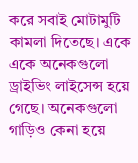করে সবাই মোটামুটি কামলা দিতেছে। একে একে অনেকগুলো ড্রাইভিং লাইসেন্স হয়ে গেছে। অনেকগুলো গাড়িও কেনা হয়ে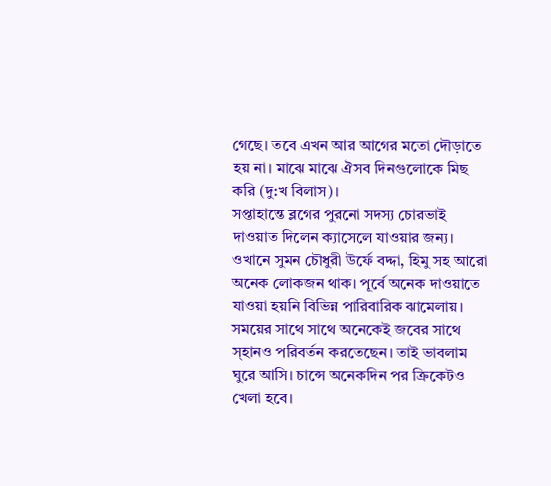গেছে। তবে এখন আর আগের মতো দৌড়াতে হয় না। মাঝে মাঝে ঐসব দিনগুলোকে মিছ করি (দু:খ বিলাস)।
সপ্তাহান্তে ব্লগের পুরনো সদস্য চোরভাই দাওয়াত দিলেন ক্যাসেলে যাওয়ার জন্য। ওখানে সুমন চৌধুরী উর্ফে বদ্দা, হিমু সহ আরো অনেক লোকজন থাক। পূর্বে অনেক দাওয়াতে যাওয়া হয়নি বিভিন্ন পারিবারিক ঝামেলায়। সময়ের সাথে সাথে অনেকেই জবের সাথে স্হানও পরিবর্তন করতেছেন। তাই ভাবলাম ঘুরে আসি। চান্সে অনেকদিন পর ক্রিকেটও খেলা হবে।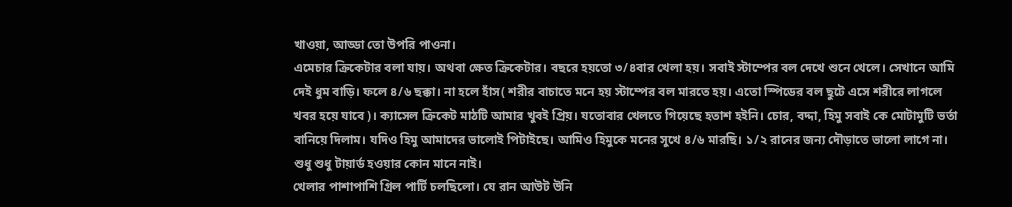খাওয়া, আড্ডা তো উপরি পাওনা।
এমেচার ক্রিকেটার বলা যায়। অথবা ক্ষেত ক্রিকেটার। বছরে হয়তো ৩/৪বার খেলা হয়। সবাই স্টাম্পের বল দেখে শুনে খেলে। সেখানে আমি দেই ধুম বাড়ি। ফলে ৪/৬ ছক্কা। না হলে হাঁস( শরীর বাচাতে মনে হয় স্টাম্পের বল মারতে হয়। এতো স্পিডের বল ছুটে এসে শরীরে লাগলে খবর হয়ে যাবে)। ক্যাসেল ক্রিকেট মাঠটি আমার খুবই প্রিয়। যতোবার খেলতে গিয়েছে হতাশ হইনি। চোর, বদ্দা, হিমু সবাই কে মোটামুটি ভর্তা বানিয়ে দিলাম। যদিও হিমু আমাদের ভালোই পিটাইছে। আমিও হিমুকে মনের সুখে ৪/৬ মারছি। ১/২ রানের জন্য দৌড়াতে ভালো লাগে না। শুধু শুধু টায়ার্ড হওয়ার কোন মানে নাই।
খেলার পাশাপাশি গ্রিল পার্টি চলছিলো। যে রান আউট উনি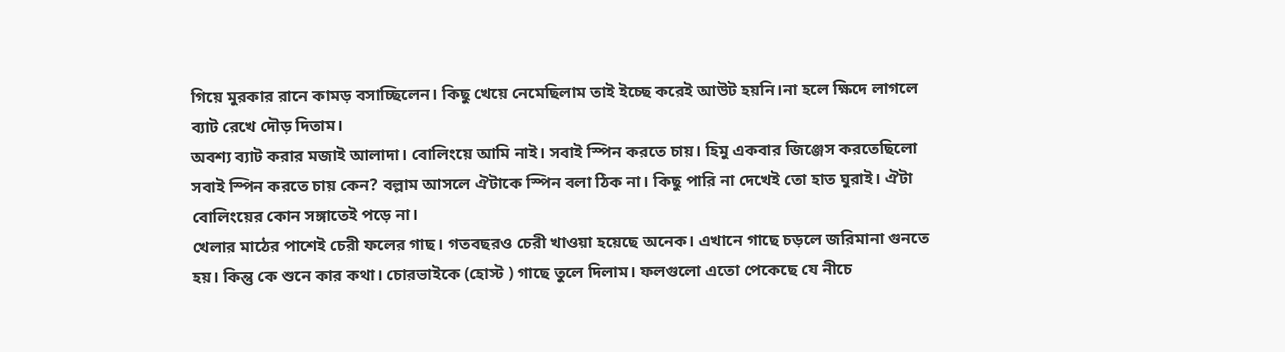গিয়ে মুরকার রানে কামড় বসাচ্ছিলেন। কিছু খেয়ে নেমেছিলাম তাই ইচ্ছে করেই আউট হয়নি।না হলে ক্ষিদে লাগলে ব্যাট রেখে দৌড় দিতাম।
অবশ্য ব্যাট করার মজাই আলাদা। বোলিংয়ে আমি নাই। সবাই স্পিন করতে চায়। হিমু একবার জিঞ্জেস করতেছিলো সবাই স্পিন করতে চায় কেন? বল্লাম আসলে ঐটাকে স্পিন বলা ঠিক না। কিছু পারি না দেখেই তো হাত ঘুরাই। ঐটা বোলিংয়ের কোন সঙ্গাতেই পড়ে না।
খেলার মাঠের পাশেই চেরী ফলের গাছ। গতবছরও চেরী খাওয়া হয়েছে অনেক। এখানে গাছে চড়লে জরিমানা গুনতে হয়। কিন্তু কে শুনে কার কথা। চোরভাইকে (হোস্ট ) গাছে তুলে দিলাম। ফলগুলো এতো পেকেছে যে নীচে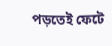পড়তেই ফেটে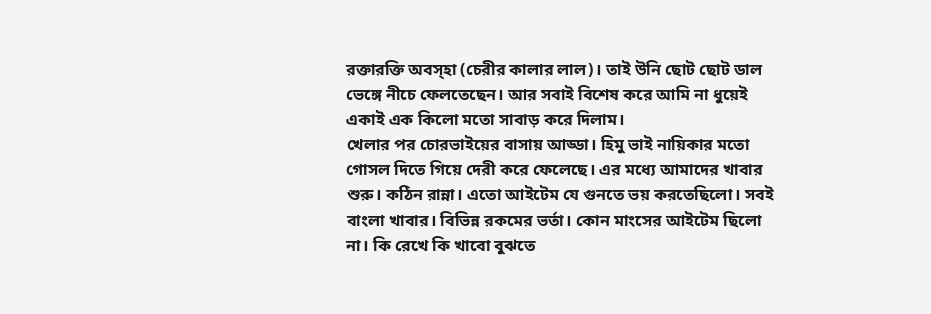রক্তারক্তি অবস্হা (চেরীর কালার লাল)। তাই উনি ছোট ছোট ডাল ভেঙ্গে নীচে ফেলতেছেন। আর সবাই বিশেষ করে আমি না ধুয়েই একাই এক কিলো মতো সাবাড় করে দিলাম।
খেলার পর চোরভাইয়ের বাসায় আড্ডা। হিমু ভাই নায়িকার মতো গোসল দিতে গিয়ে দেরী করে ফেলেছে। এর মধ্যে আমাদের খাবার শুরু। কঠিন রান্না। এতো আইটেম যে গুনতে ভয় করতেছিলো। সবই বাংলা খাবার। বিভিন্ন রকমের ভর্তা। কোন মাংসের আইটেম ছিলো না। কি রেখে কি খাবো বুঝতে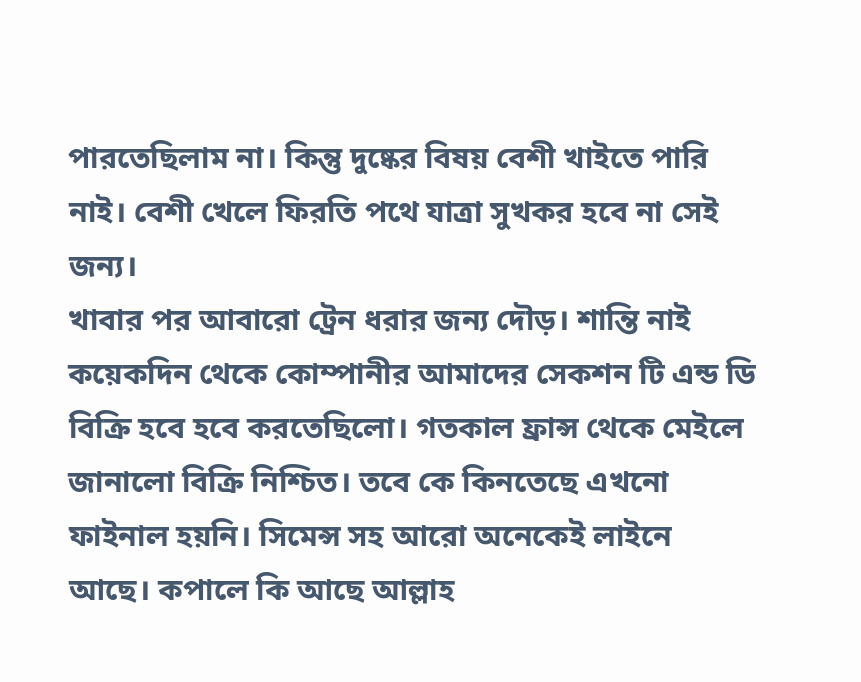পারতেছিলাম না। কিন্তু দুষ্কের বিষয় বেশী খাইতে পারি নাই। বেশী খেলে ফিরতি পথে যাত্রা সুখকর হবে না সেই জন্য।
খাবার পর আবারো ট্রেন ধরার জন্য দৌড়। শান্তি নাই
কয়েকদিন থেকে কোম্পানীর আমাদের সেকশন টি এন্ড ডি বিক্রি হবে হবে করতেছিলো। গতকাল ফ্রান্স থেকে মেইলে জানালো বিক্রি নিশ্চিত। তবে কে কিনতেছে এখনো ফাইনাল হয়নি। সিমেন্স সহ আরো অনেকেই লাইনে আছে। কপালে কি আছে আল্লাহ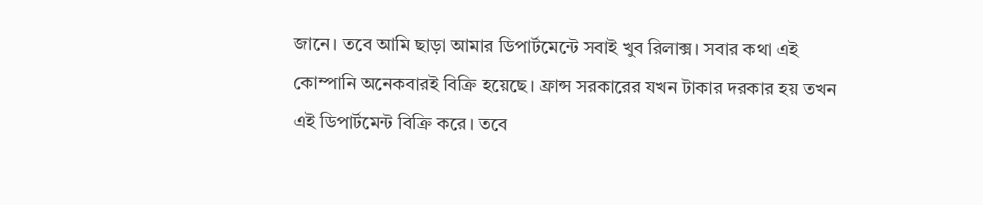জানে। তবে আমি ছাড়া আমার ডিপার্টমেন্টে সবাই খুব রিলাক্স। সবার কথা এই কোম্পানি অনেকবারই বিক্রি হয়েছে। ফ্রান্স সরকারের যখন টাকার দরকার হয় তখন এই ডিপার্টমেন্ট বিক্রি করে। তবে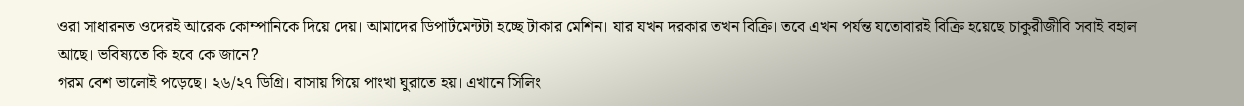ওরা সাধারনত ওদেরই আরেক কোম্পানিকে দিয়ে দেয়। আমাদের ডিপার্টমেন্টটা হচ্ছে টাকার মেশিন। যার যখন দরকার তখন বিক্রি। তবে এখন পর্যন্ত যতোবারই বিক্রি হয়েছে চাকুরীজীবি সবাই বহাল আছে। ভবিষ্যতে কি হবে কে জানে?
গরম বেশ ভালোই পড়েছে। ২৬/২৭ ডিগ্রি। বাসায় গিয়ে পাংখা ঘুরাতে হয়। এখানে সিলিং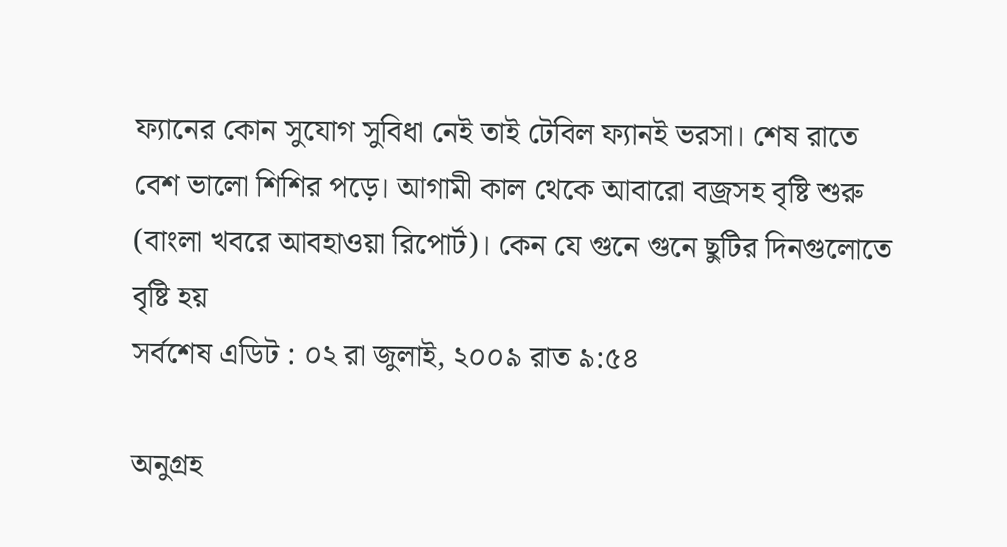ফ্যানের কোন সুযোগ সুবিধা নেই তাই টেবিল ফ্যানই ভরসা। শেষ রাতে বেশ ভালো শিশির পড়ে। আগামী কাল থেকে আবারো বজ্রসহ বৃষ্টি শুরু (বাংলা খবরে আবহাওয়া রিপোর্ট)। কেন যে গুনে গুনে ছুটির দিনগুলোতে বৃষ্টি হয়
সর্বশেষ এডিট : ০২ রা জুলাই, ২০০৯ রাত ৯:৫৪

অনুগ্রহ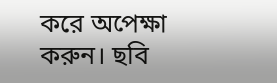করে অপেক্ষা করুন। ছবি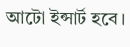আটো ইন্সার্ট হবে।